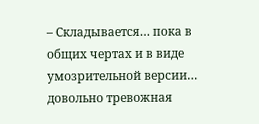– Складывается… пока в общих чертах и в виде умозрительной версии… довольно тревожная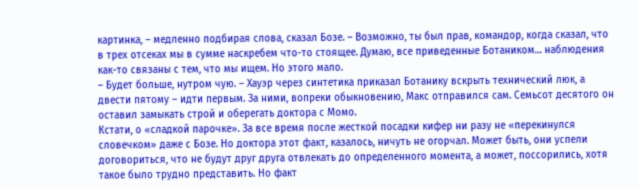картинка, – медленно подбирая слова, сказал Бозе. – Возможно, ты был прав, командор, когда сказал, что в трех отсеках мы в сумме наскребем что-то стоящее. Думаю, все приведенные Ботаником… наблюдения как-то связаны с тем, что мы ищем. Но этого мало.
– Будет больше, нутром чую. – Хауэр через синтетика приказал Ботанику вскрыть технический люк, а двести пятому – идти первым. За ними, вопреки обыкновению, Макс отправился сам. Семьсот десятого он оставил замыкать строй и оберегать доктора с Момо.
Кстати, о «сладкой парочке». За все время после жесткой посадки кифер ни разу не «перекинулся словечком» даже с Бозе. Но доктора этот факт, казалось, ничуть не огорчал. Может быть, они успели договориться, что не будут друг друга отвлекать до определенного момента, а может, поссорились, хотя такое было трудно представить. Но факт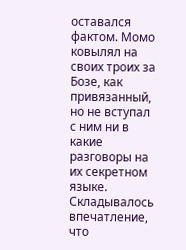оставался фактом. Момо ковылял на своих троих за Бозе, как привязанный, но не вступал с ним ни в какие разговоры на их секретном языке. Складывалось впечатление, что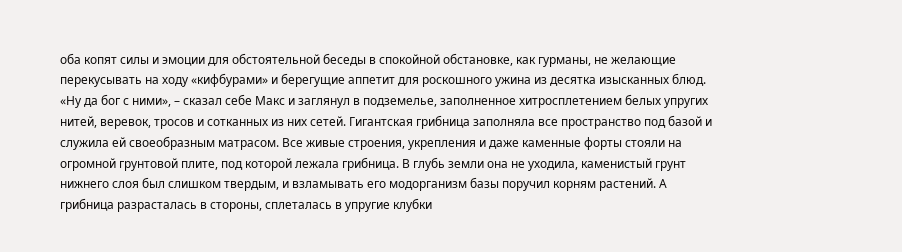оба копят силы и эмоции для обстоятельной беседы в спокойной обстановке, как гурманы, не желающие перекусывать на ходу «кифбурами» и берегущие аппетит для роскошного ужина из десятка изысканных блюд.
«Ну да бог с ними», – сказал себе Макс и заглянул в подземелье, заполненное хитросплетением белых упругих нитей, веревок, тросов и сотканных из них сетей. Гигантская грибница заполняла все пространство под базой и служила ей своеобразным матрасом. Все живые строения, укрепления и даже каменные форты стояли на огромной грунтовой плите, под которой лежала грибница. В глубь земли она не уходила, каменистый грунт нижнего слоя был слишком твердым, и взламывать его модорганизм базы поручил корням растений. А грибница разрасталась в стороны, сплеталась в упругие клубки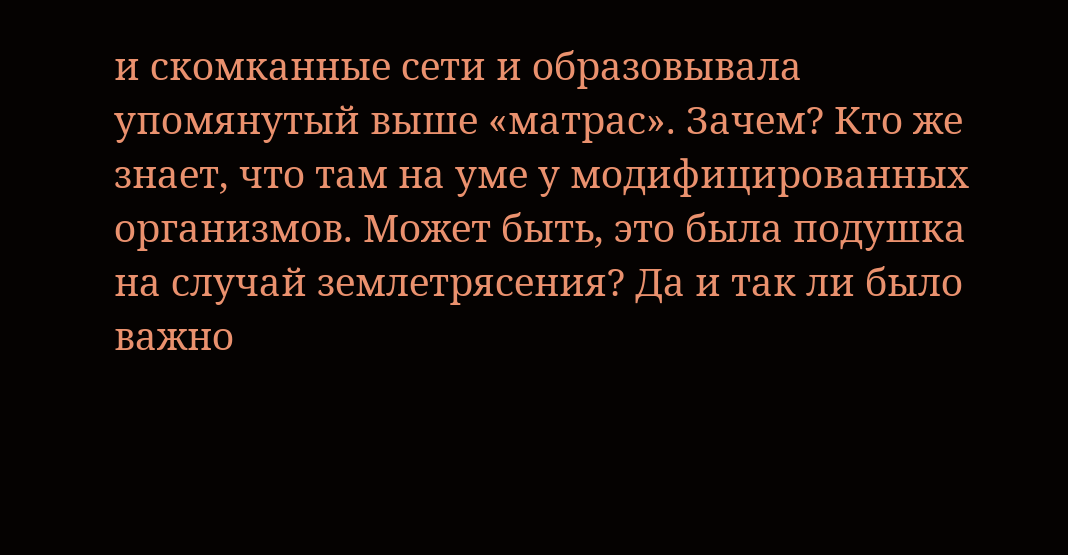и скомканные сети и образовывала упомянутый выше «матрас». Зачем? Кто же знает, что там на уме у модифицированных организмов. Может быть, это была подушка на случай землетрясения? Да и так ли было важно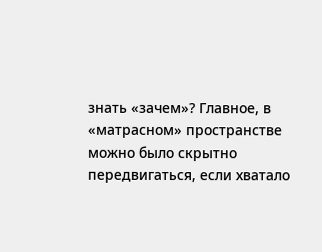знать «зачем»? Главное, в «матрасном» пространстве можно было скрытно передвигаться, если хватало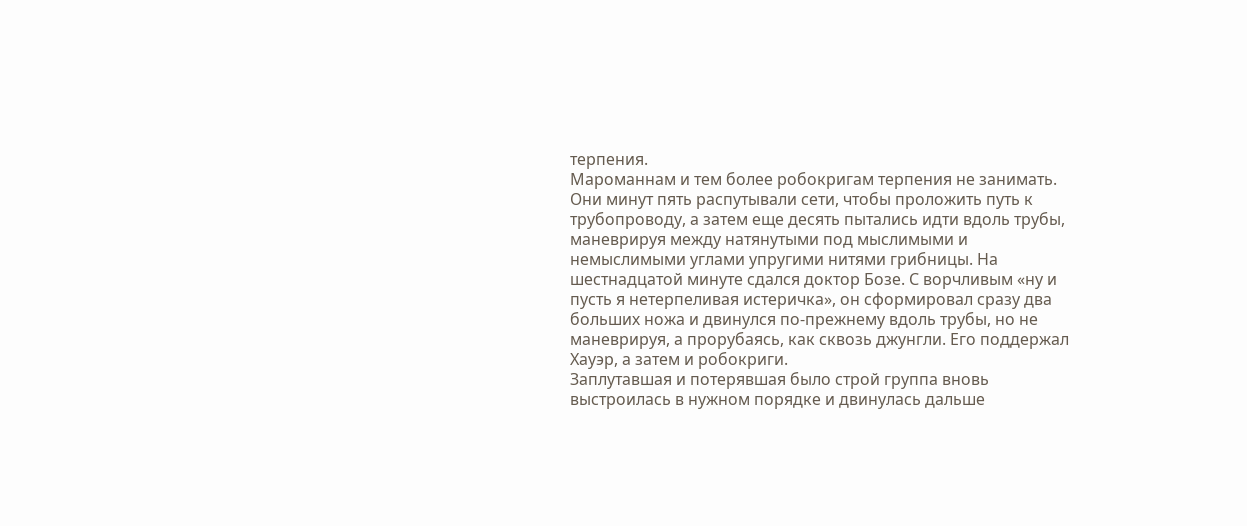терпения.
Мароманнам и тем более робокригам терпения не занимать. Они минут пять распутывали сети, чтобы проложить путь к трубопроводу, а затем еще десять пытались идти вдоль трубы, маневрируя между натянутыми под мыслимыми и немыслимыми углами упругими нитями грибницы. На шестнадцатой минуте сдался доктор Бозе. С ворчливым «ну и пусть я нетерпеливая истеричка», он сформировал сразу два больших ножа и двинулся по-прежнему вдоль трубы, но не маневрируя, а прорубаясь, как сквозь джунгли. Его поддержал Хауэр, а затем и робокриги.
Заплутавшая и потерявшая было строй группа вновь выстроилась в нужном порядке и двинулась дальше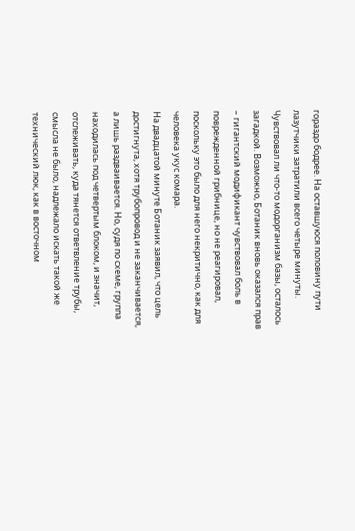гораздо бодрее. На оставшуюся половину пути лазутчики затратили всего четыре минуты. Чувствовал ли что-то модорганизм базы, осталось загадкой. Возможно, Ботаник вновь оказался прав – гигантский модификант чувствовал боль в поврежденной грибнице, но не реагировал, поскольку это было для него некритично, как для человека укус комара.
На двадцатой минуте Ботаник заявил, что цель достигнута, хотя трубопровод и не заканчивается, а лишь раздваивается. Но, судя по схеме, группа находилась под четвертым блоком, и значит, отслеживать, куда тянется ответвление трубы, смысла не было, надлежало искать такой же технический люк, как в восточном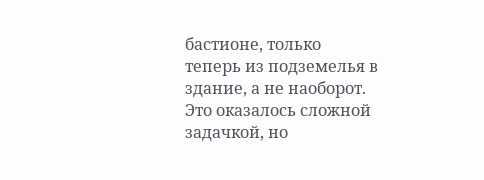бастионе, только теперь из подземелья в здание, а не наоборот. Это оказалось сложной задачкой, но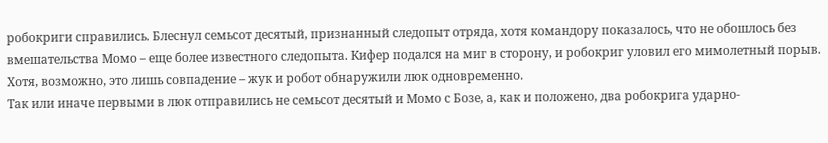робокриги справились. Блеснул семьсот десятый, признанный следопыт отряда, хотя командору показалось, что не обошлось без вмешательства Момо – еще более известного следопыта. Кифер подался на миг в сторону, и робокриг уловил его мимолетный порыв. Хотя, возможно, это лишь совпадение – жук и робот обнаружили люк одновременно.
Так или иначе первыми в люк отправились не семьсот десятый и Момо с Бозе, а, как и положено, два робокрига ударно-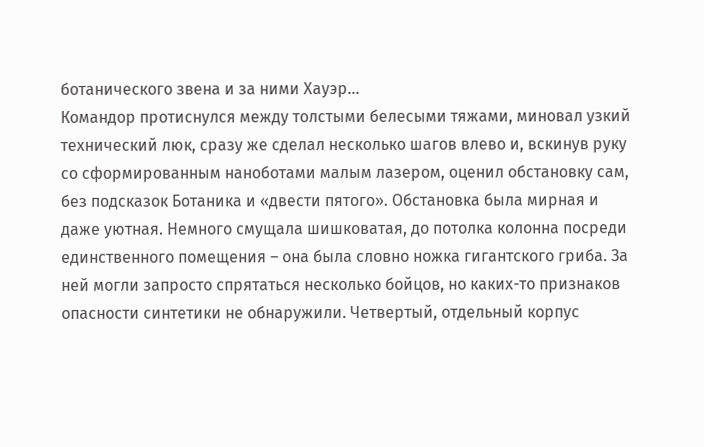ботанического звена и за ними Хауэр…
Командор протиснулся между толстыми белесыми тяжами, миновал узкий технический люк, сразу же сделал несколько шагов влево и, вскинув руку со сформированным наноботами малым лазером, оценил обстановку сам, без подсказок Ботаника и «двести пятого». Обстановка была мирная и даже уютная. Немного смущала шишковатая, до потолка колонна посреди единственного помещения – она была словно ножка гигантского гриба. За ней могли запросто спрятаться несколько бойцов, но каких-то признаков опасности синтетики не обнаружили. Четвертый, отдельный корпус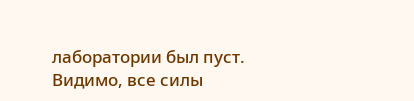лаборатории был пуст. Видимо, все силы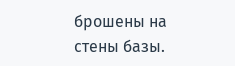брошены на стены базы.